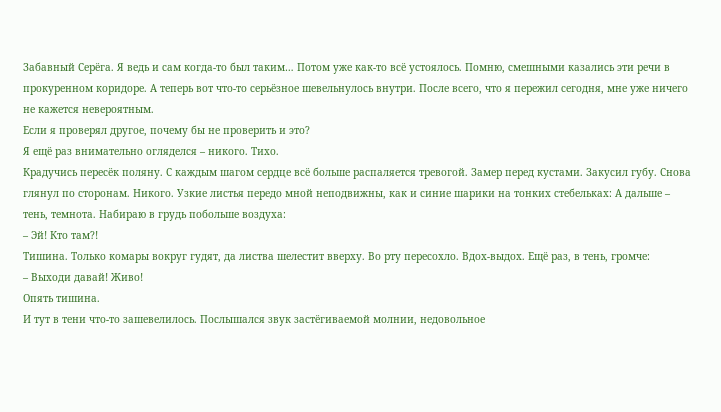Забавный Серёга. Я ведь и сам когда-то был таким… Потом уже как-то всё устоялось. Помню, смешными казались эти речи в прокуренном коридоре. А теперь вот что-то серьёзное шевельнулось внутри. После всего, что я пережил сегодня, мне уже ничего не кажется невероятным.
Если я проверял другое, почему бы не проверить и это?
Я ещё раз внимательно огляделся – никого. Тихо.
Крадучись пересёк поляну. С каждым шагом сердце всё больше распаляется тревогой. Замер перед кустами. Закусил губу. Снова глянул по сторонам. Никого. Узкие листья передо мной неподвижны, как и синие шарики на тонких стебельках: А дальше – тень, темнота. Набираю в грудь побольше воздуха:
– Эй! Кто там?!
Тишина. Только комары вокруг гудят, да листва шелестит вверху. Во рту пересохло. Вдох-выдох. Ещё раз, в тень, громче:
– Выходи давай! Живо!
Опять тишина.
И тут в тени что-то зашевелилось. Послышался звук застёгиваемой молнии, недовольное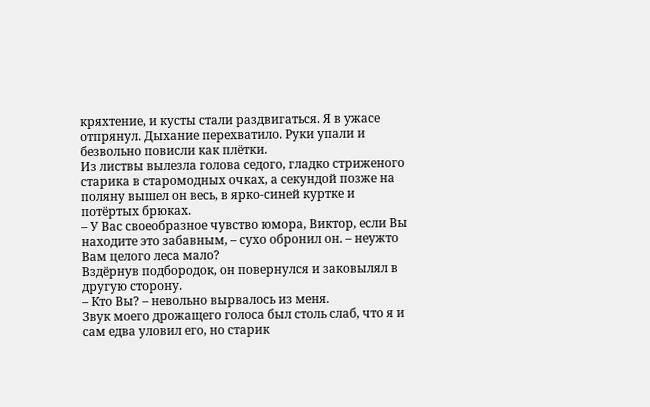кряхтение, и кусты стали раздвигаться. Я в ужасе отпрянул. Дыхание перехватило. Руки упали и безвольно повисли как плётки.
Из листвы вылезла голова седого, гладко стриженого старика в старомодных очках, а секундой позже на поляну вышел он весь, в ярко-синей куртке и потёртых брюках.
– У Вас своеобразное чувство юмора, Виктор, если Вы находите это забавным, – сухо обронил он. – неужто Вам целого леса мало?
Вздёрнув подбородок, он повернулся и заковылял в другую сторону.
– Кто Вы? – невольно вырвалось из меня.
Звук моего дрожащего голоса был столь слаб, что я и сам едва уловил его, но старик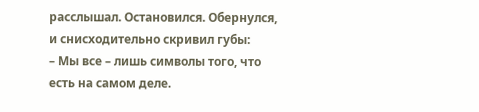расслышал. Остановился. Обернулся, и снисходительно скривил губы:
– Мы все – лишь символы того, что есть на самом деле.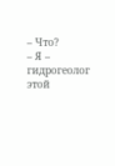– Что?
– Я – гидрогеолог этой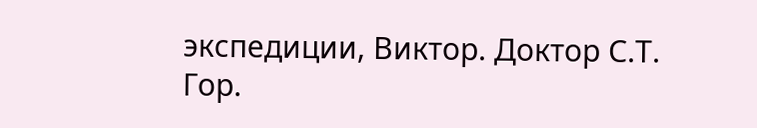экспедиции, Виктор. Доктор С.Т. Гор.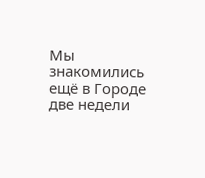Мы знакомились ещё в Городе две недели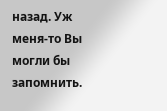назад. Уж меня-то Вы могли бы запомнить.